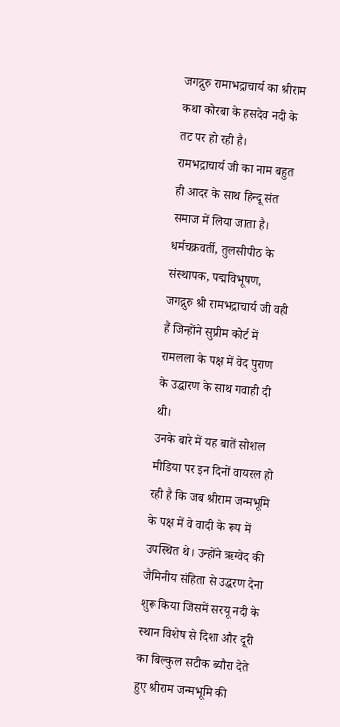जगद्गुरु रामाभद्राचार्य का श्रीराम कथा कोरबा के हसदेव नदी के तट पर हो रही है।
रामभद्राचार्य जी का नाम बहुत ही आदर के साथ हिन्दू संत समाज में लिया जाता है। धर्मचक्रवर्ती, तुलसीपीठ के संस्थापक, पद्मविभूषण, जगद्गुरु श्री रामभद्राचार्य जी वही हैं जिन्होंने सुप्रीम कोर्ट में रामलला के पक्ष में वेद पुराण के उद्धारण के साथ गवाही दी थी।
उनके बारे में यह बातें सोशल मीडिया पर इन दिनों वायरल हो रही है कि जब श्रीराम जन्मभूमि के पक्ष में वे वादी के रूप में उपस्थित थे। उन्होंने ऋग्वेद की जैमिनीय संहिता से उद्धरण देना शुरू किया जिसमें सरयू नदी के स्थान विशेष से दिशा और दूरी का बिल्कुल सटीक ब्यौरा देते हुए श्रीराम जन्मभूमि की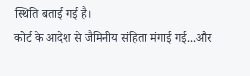स्थिति बताई गई है।
कोर्ट के आदेश से जैमिनीय संहिता मंगाई गई...और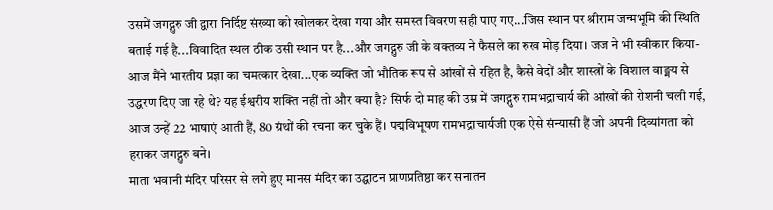उसमें जगद्गुरु जी द्वारा निर्दिष्ट संख्या को खोलकर देखा गया और समस्त विवरण सही पाए गए...जिस स्थान पर श्रीराम जन्मभूमि की स्थिति बताई गई है...विवादित स्थल ठीक उसी स्थान पर है...और जगद्गुरु जी के वक्तव्य ने फैसले का रुख मोड़ दिया। जज ने भी स्वीकार किया- आज मैंने भारतीय प्रज्ञा का चमत्कार देखा...एक व्यक्ति जो भौतिक रूप से आंखों से रहित है, कैसे वेदों और शास्त्रों के विशाल वाङ्मय से उद्धरण दिए जा रहे थे? यह ईश्वरीय शक्ति नहीं तो और क्या है? सिर्फ दो माह की उम्र में जगद्गुरु रामभद्राचार्य की आंखों की रोशनी चली गई, आज उन्हें 22 भाषाएं आती हैं, 80 ग्रंथों की रचना कर चुके हैं। पद्मविभूषण रामभद्राचार्यजी एक ऐसे संन्यासी हैं जो अपनी दिव्यांगता को हराकर जगद्गुरु बने।
माता भवानी मंदिर परिसर से लगे हुए मानस मंदिर का उद्घाटन प्राणप्रतिष्ठा कर सनातन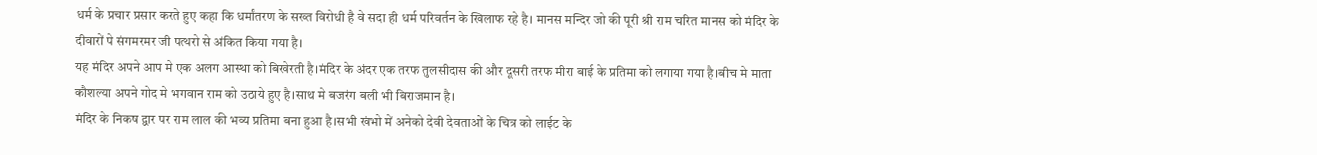धर्म के प्रचार प्रसार करते हुए कहा कि धर्मांतरण के सख्त विरोधी है वे सदा ही धर्म परिवर्तन के खिलाफ रहे है। मानस मन्दिर जो की पूरी श्री राम चरित मानस को मंदिर के दीवारों पे संगमरमर जी पत्थरो से अंकित किया गया है।
यह मंदिर अपने आप मे एक अलग आस्था को बिखेरती है।मंदिर के अंदर एक तरफ तुलसीदास की और दूसरी तरफ मीरा बाई के प्रतिमा को लगाया गया है।बीच मे माता कौशल्या अपने गोद मे भगवान राम को उठाये हुए है।साथ मे बजरंग बली भी बिराजमान है।
मंदिर के निकष द्वार पर राम लाल की भव्य प्रतिमा बना हुआ है।सभी खंभो में अनेको देवी देवताओं के चित्र को लाईट के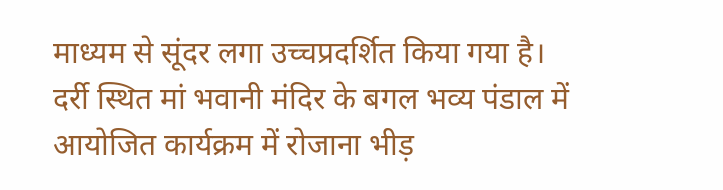माध्यम से सूंदर लगा उच्चप्रदर्शित किया गया है।
दर्री स्थित मां भवानी मंदिर के बगल भव्य पंडाल में आयोजित कार्यक्रम में रोजाना भीड़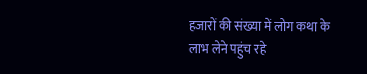हजारों की संख्या में लोग कथा के लाभ लेने पहुंच रहे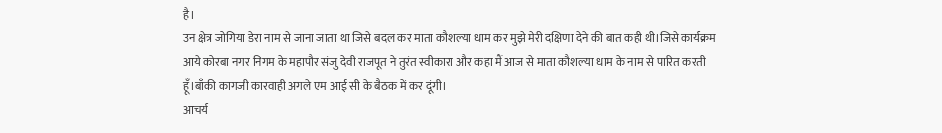है।
उन क्षेत्र जोगिया डेरा नाम से जाना जाता था जिसे बदल कर माता कौशल्या धाम कर मुझे मेरी दक्षिणा देने की बात कही थी।जिसे कार्यक्रम आये कोरबा नगर निगम के महापौर संजु देवी राजपूत ने तुरंत स्वीकारा और कहा मैं आज से माता कौशल्या धाम के नाम से पारित करती हूँ।बाँकी कागजी कारवाही अगले एम आई सी के बैठक में कर दूंगी।
आचर्य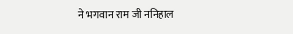ने भगवान राम जी ननिहाल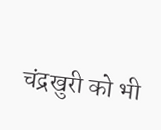चंद्रखुरी को भी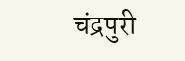चंद्रपुरी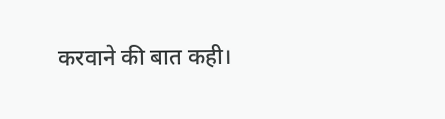करवाने की बात कही।